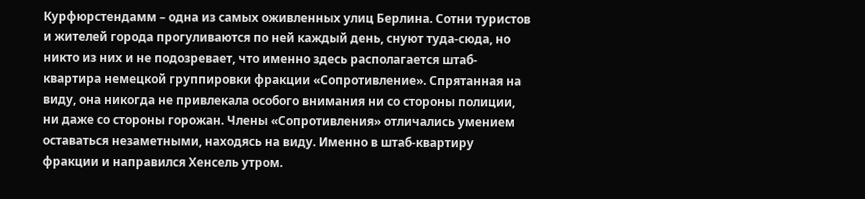Курфюрстендамм – одна из самых оживленных улиц Берлина. Сотни туристов и жителей города прогуливаются по ней каждый день, снуют туда-сюда, но никто из них и не подозревает, что именно здесь располагается штаб-квартира немецкой группировки фракции «Сопротивление». Спрятанная на виду, она никогда не привлекала особого внимания ни со стороны полиции, ни даже со стороны горожан. Члены «Сопротивления» отличались умением оставаться незаметными, находясь на виду. Именно в штаб-квартиру фракции и направился Хенсель утром.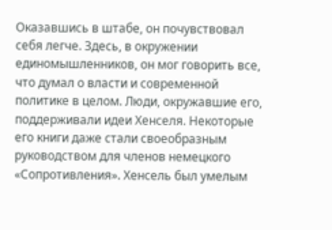Оказавшись в штабе, он почувствовал себя легче. Здесь, в окружении единомышленников, он мог говорить все, что думал о власти и современной политике в целом. Люди, окружавшие его, поддерживали идеи Хенселя. Некоторые его книги даже стали своеобразным руководством для членов немецкого «Сопротивления». Хенсель был умелым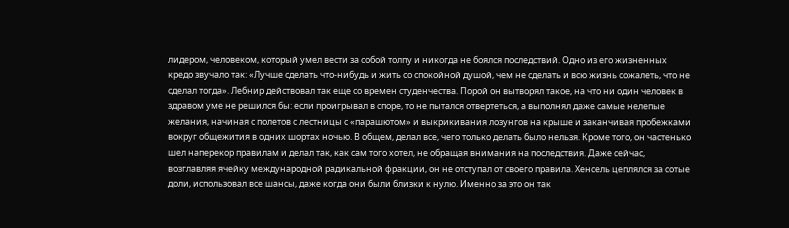лидером, человеком, который умел вести за собой толпу и никогда не боялся последствий. Одно из его жизненных кредо звучало так: «Лучше сделать что-нибудь и жить со спокойной душой, чем не сделать и всю жизнь сожалеть, что не сделал тогда». Лебнир действовал так еще со времен студенчества. Порой он вытворял такое, на что ни один человек в здравом уме не решился бы: если проигрывал в споре, то не пытался отвертеться, а выполнял даже самые нелепые желания, начиная с полетов с лестницы с «парашютом» и выкрикивания лозунгов на крыше и заканчивая пробежками вокруг общежития в одних шортах ночью. В общем, делал все, чего только делать было нельзя. Кроме того, он частенько шел наперекор правилам и делал так, как сам того хотел, не обращая внимания на последствия. Даже сейчас, возглавляя ячейку международной радикальной фракции, он не отступал от своего правила. Хенсель цеплялся за сотые доли, использовал все шансы, даже когда они были близки к нулю. Именно за это он так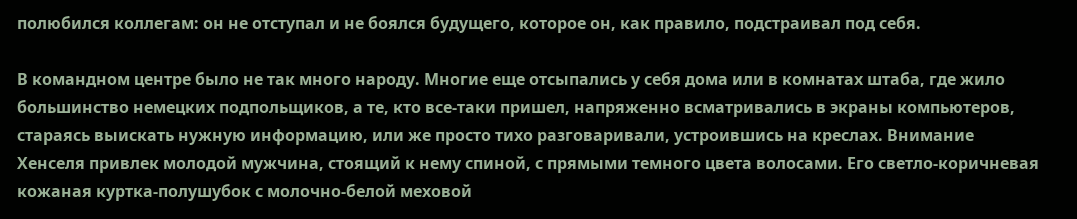полюбился коллегам: он не отступал и не боялся будущего, которое он, как правило, подстраивал под себя.

В командном центре было не так много народу. Многие еще отсыпались у себя дома или в комнатах штаба, где жило большинство немецких подпольщиков, а те, кто все-таки пришел, напряженно всматривались в экраны компьютеров, стараясь выискать нужную информацию, или же просто тихо разговаривали, устроившись на креслах. Внимание Хенселя привлек молодой мужчина, стоящий к нему спиной, с прямыми темного цвета волосами. Его светло-коричневая кожаная куртка-полушубок с молочно-белой меховой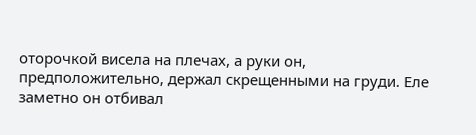оторочкой висела на плечах, а руки он, предположительно, держал скрещенными на груди. Еле заметно он отбивал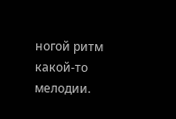ногой ритм какой-то мелодии.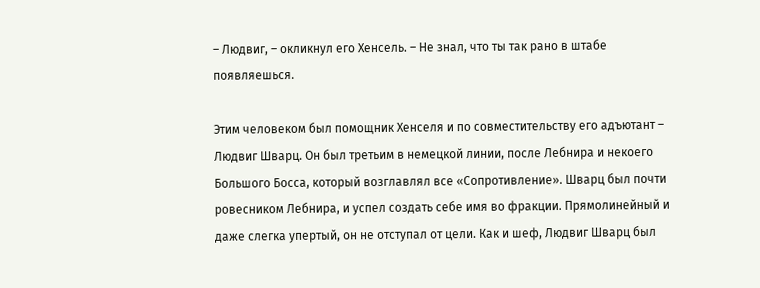– Людвиг, – окликнул его Хенсель. – Не знал, что ты так рано в штабе появляешься.

Этим человеком был помощник Хенселя и по совместительству его адъютант – Людвиг Шварц. Он был третьим в немецкой линии, после Лебнира и некоего Большого Босса, который возглавлял все «Сопротивление». Шварц был почти ровесником Лебнира, и успел создать себе имя во фракции. Прямолинейный и даже слегка упертый, он не отступал от цели. Как и шеф, Людвиг Шварц был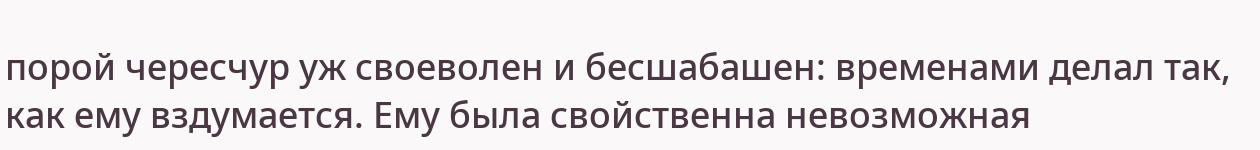порой чересчур уж своеволен и бесшабашен: временами делал так, как ему вздумается. Ему была свойственна невозможная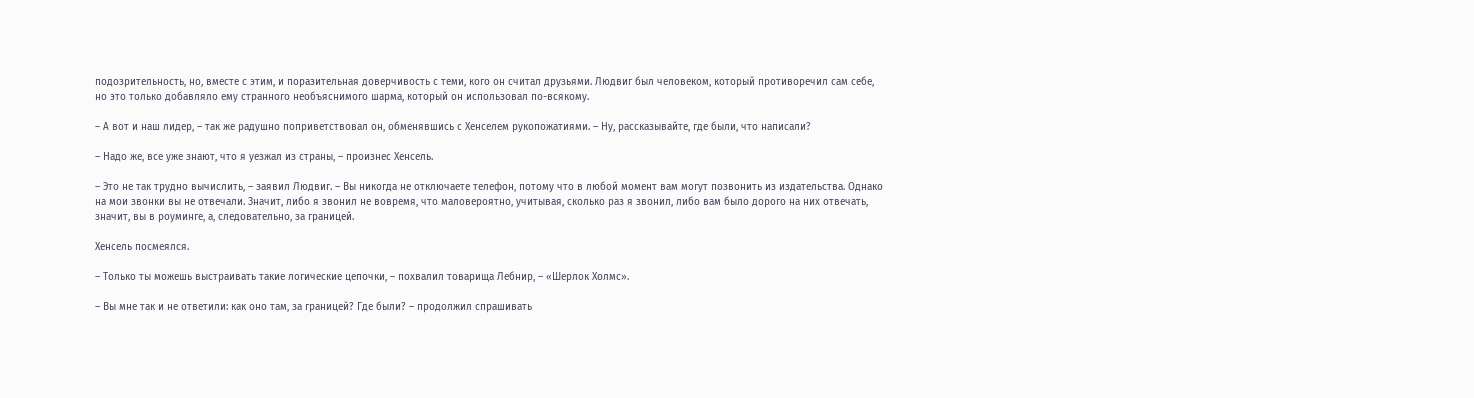подозрительность, но, вместе с этим, и поразительная доверчивость с теми, кого он считал друзьями. Людвиг был человеком, который противоречил сам себе, но это только добавляло ему странного необъяснимого шарма, который он использовал по-всякому.

– А вот и наш лидер, – так же радушно поприветствовал он, обменявшись с Хенселем рукопожатиями. – Ну, рассказывайте, где были, что написали?

– Надо же, все уже знают, что я уезжал из страны, – произнес Хенсель.

– Это не так трудно вычислить, – заявил Людвиг. – Вы никогда не отключаете телефон, потому что в любой момент вам могут позвонить из издательства. Однако на мои звонки вы не отвечали. Значит, либо я звонил не вовремя, что маловероятно, учитывая, сколько раз я звонил, либо вам было дорого на них отвечать, значит, вы в роуминге, а, следовательно, за границей.

Хенсель посмеялся.

– Только ты можешь выстраивать такие логические цепочки, – похвалил товарища Лебнир, – «Шерлок Холмс».

– Вы мне так и не ответили: как оно там, за границей? Где были? – продолжил спрашивать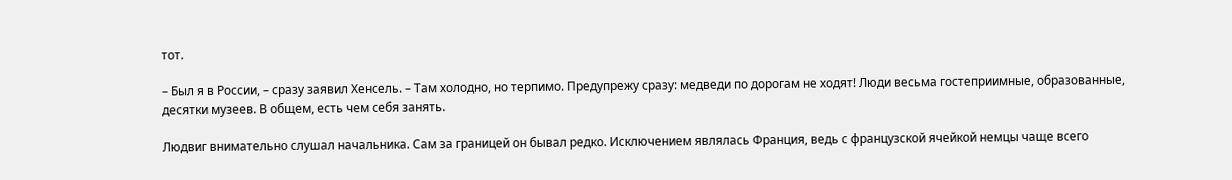тот.

– Был я в России, – сразу заявил Хенсель. – Там холодно, но терпимо. Предупрежу сразу: медведи по дорогам не ходят! Люди весьма гостеприимные, образованные, десятки музеев. В общем, есть чем себя занять.

Людвиг внимательно слушал начальника. Сам за границей он бывал редко. Исключением являлась Франция, ведь с французской ячейкой немцы чаще всего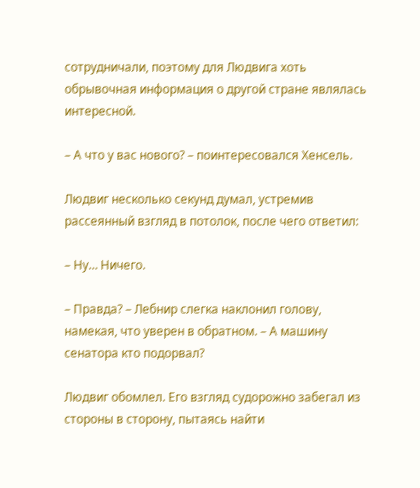сотрудничали, поэтому для Людвига хоть обрывочная информация о другой стране являлась интересной.

– А что у вас нового? – поинтересовался Хенсель.

Людвиг несколько секунд думал, устремив рассеянный взгляд в потолок, после чего ответил:

– Ну… Ничего.

– Правда? – Лебнир слегка наклонил голову, намекая, что уверен в обратном. – А машину сенатора кто подорвал?

Людвиг обомлел. Его взгляд судорожно забегал из стороны в сторону, пытаясь найти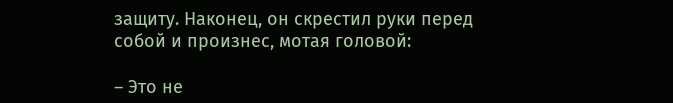защиту. Наконец, он скрестил руки перед собой и произнес, мотая головой:

– Это не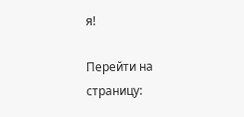я!

Перейти на страницу: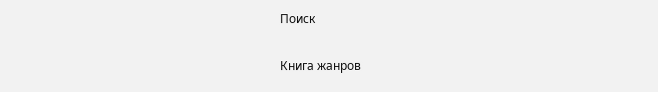Поиск

Книга жанров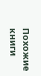Похожие книги